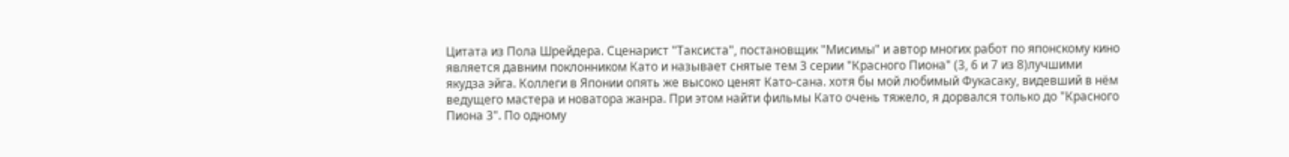Цитата из Пола Шрейдера. Сценарист "Таксиста", постановщик "Мисимы" и автор многих работ по японскому кино является давним поклонником Като и называет снятые тем 3 серии "Красного Пиона" (3, 6 и 7 из 8)лучшими якудза эйга. Коллеги в Японии опять же высоко ценят Като-сана. хотя бы мой любимый Фукасаку, видевший в нём ведущего мастера и новатора жанра. При этом найти фильмы Като очень тяжело, я дорвался только до "Красного Пиона 3". По одному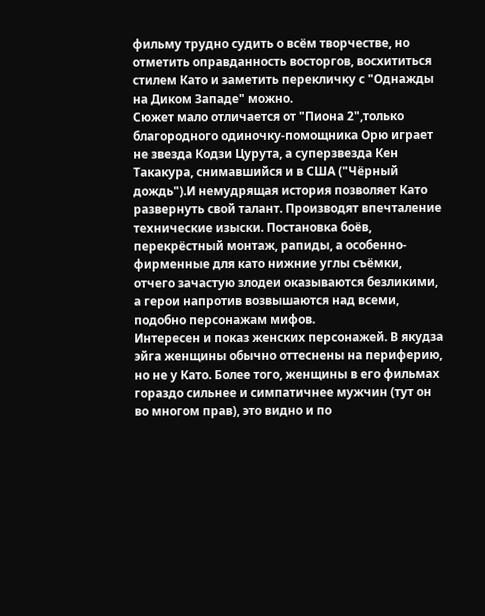фильму трудно судить о всём творчестве, но отметить оправданность восторгов, восхититься стилем Като и заметить перекличку с "Однажды на Диком Западе" можно.
Сюжет мало отличается от "Пиона 2",только благородного одиночку-помощника Орю играет не звезда Кодзи Цурута, а суперзвезда Кен Такакура, снимавшийся и в США ("Чёрный дождь").И немудрящая история позволяет Като развернуть свой талант. Производят впечталение технические изыски. Постановка боёв, перекрёстный монтаж, рапиды, а особенно-фирменные для като нижние углы съёмки, отчего зачастую злодеи оказываются безликими, а герои напротив возвышаются над всеми, подобно персонажам мифов.
Интересен и показ женских персонажей. В якудза эйга женщины обычно оттеснены на периферию, но не у Като. Более того, женщины в его фильмах гораздо сильнее и симпатичнее мужчин (тут он во многом прав), это видно и по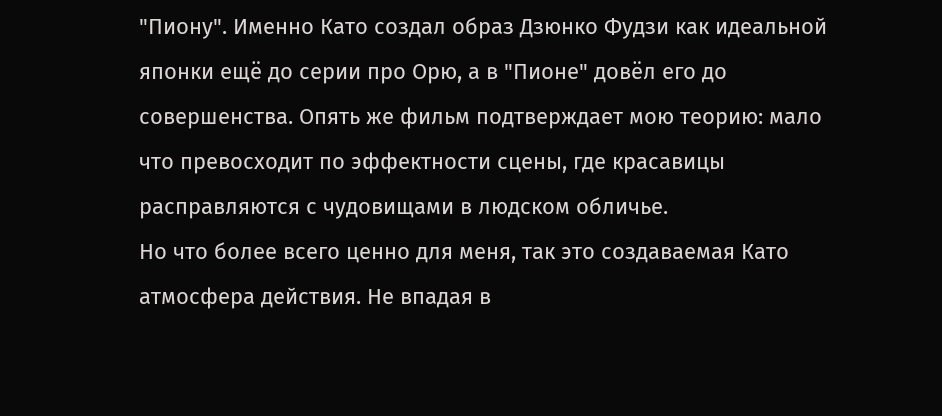"Пиону". Именно Като создал образ Дзюнко Фудзи как идеальной японки ещё до серии про Орю, а в "Пионе" довёл его до совершенства. Опять же фильм подтверждает мою теорию: мало что превосходит по эффектности сцены, где красавицы расправляются с чудовищами в людском обличье.
Но что более всего ценно для меня, так это создаваемая Като атмосфера действия. Не впадая в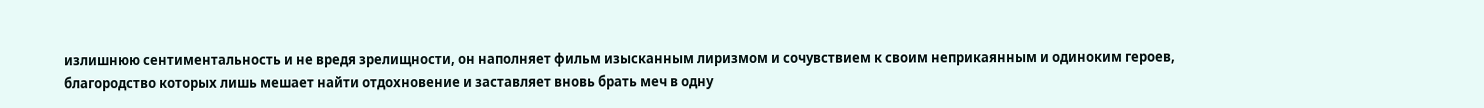излишнюю сентиментальность и не вредя зрелищности, он наполняет фильм изысканным лиризмом и сочувствием к своим неприкаянным и одиноким героев, благородство которых лишь мешает найти отдохновение и заставляет вновь брать меч в одну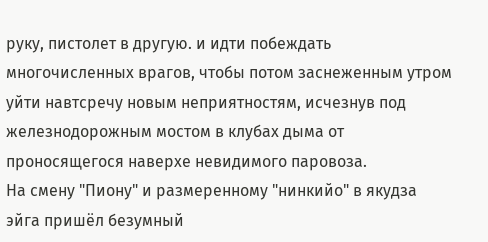руку, пистолет в другую. и идти побеждать многочисленных врагов, чтобы потом заснеженным утром уйти навтсречу новым неприятностям, исчезнув под железнодорожным мостом в клубах дыма от проносящегося наверхе невидимого паровоза.
На смену "Пиону" и размеренному "нинкийо" в якудза эйга пришёл безумный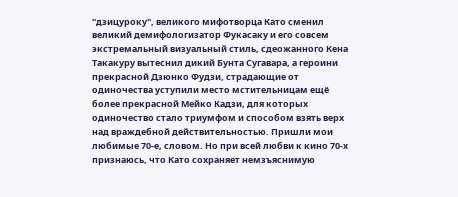"дзицуроку", великого мифотворца Като сменил великий демифологизатор Фукасаку и его совсем экстремальный визуальный стиль, сдеожанного Кена Такакуру вытеснил дикий Бунта Сугавара, а героини прекрасной Дзюнко Фудзи, страдающие от одиночества уступили место мстительницам ещё более прекрасной Мейко Кадзи, для которых одиночество стало триумфом и способом взять верх над враждебной действительностью. Пришли мои любимые 70-е, словом. Но при всей любви к кино 70-х признаюсь, что Като сохраняет немзъяснимую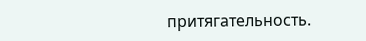притягательность.